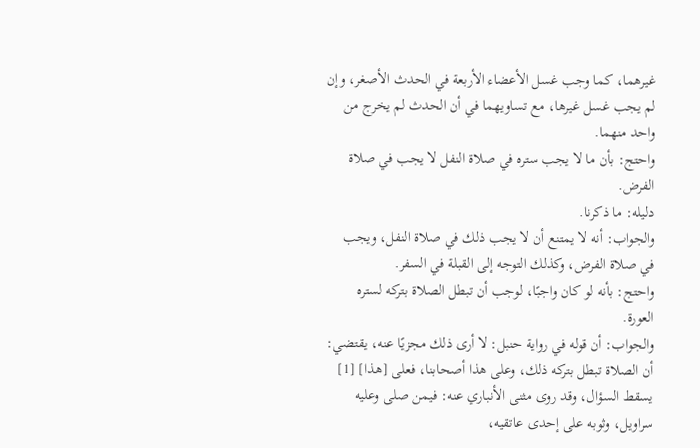غيرهما، كما وجب غسل الأعضاء الأربعة في الحدث الأصغر، وإن لم يجب غسل غيرها، مع تساويهما في أن الحدث لم يخرج من واحد منهما.
واحتج: بأن ما لا يجب ستره في صلاة النفل لا يجب في صلاة الفرض.
دليله: ما ذكرنا.
والجواب: أنه لا يمتنع أن لا يجب ذلك في صلاة النفل، ويجب في صلاة الفرض، وكذلك التوجه إلى القبلة في السفر.
واحتج: بأنه لو كان واجبًا، لوجب أن تبطل الصلاة بتركه لستره العورة.
والجواب: أن قوله في رواية حنبل: لا أرى ذلك مجزيًا عنه، يقتضي: أن الصلاة تبطل بتركه ذلك، وعلى هذا أصحابنا، فعلى [هذا] [1] يسقط السؤال، وقد روى مثنى الأنباري عنه: فيمن صلى وعليه سراويل، وثوبه على إحدى عاتقيه،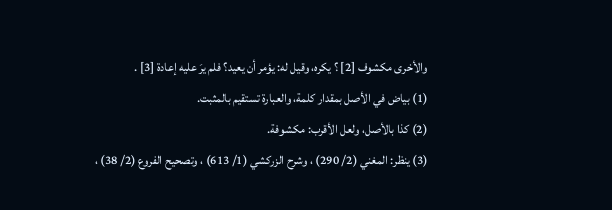والأخرى مكشوف [2] ؟ يكره، وقيل له: يؤمر أن يعيد؟ فلم يرَ عليه إعادة [3] .
(1) بياض في الأصل بمقدار كلمة، والعبارة تستقيم بالمثبت.
(2) كذا بالأصل، ولعل الأقرب: مكشوفة.
(3) ينظر: المغني (2/ 290) ، وشرح الزركشي (1/ 613) ، وتصحيح الفروع (2/ 38) ،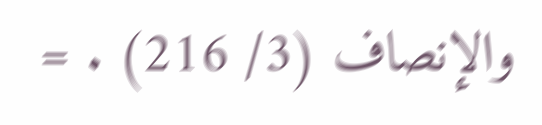والإنصاف (3/ 216) . =